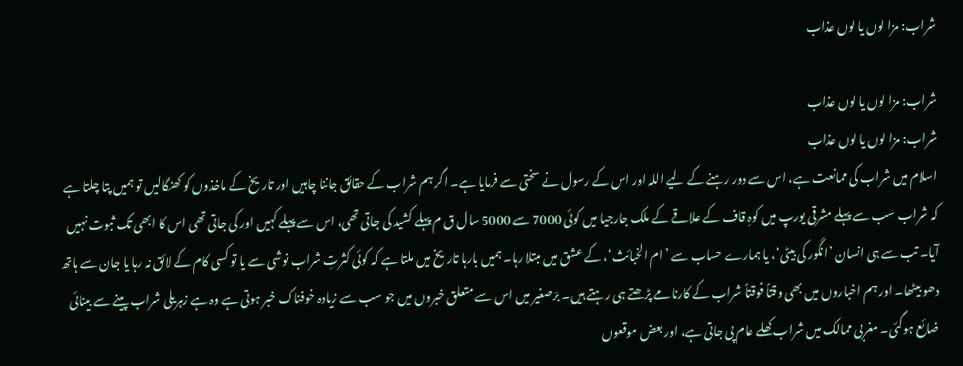شراب: مزا لوں یا لوں عذاب

شراب: مزا لوں یا لوں عذاب
شراب: مزا لوں یا لوں عذاب
اسلام میں شراب کی ممانعت ہے، اس سے دور رہنے کے لیے اللہ اور اس کے رسول نے سختی سے فرمایا ہے۔ اگر ہم شراب کے حقائق جاننا چاہیں اور تاریخ کے ماخذوں کو کھنگالیں تو ہمیں پتا چلتا ہے کہ شراب سب سے پہلے مشرقی یورپ میں کوہِ قاف کے علاقے کے ملک جارجیا میں کوئی 7000 سے 5000 سال ق م پہلے کشید کی جاتی تھی، اس سے پہلے کہیں اور کی جاتی تھی اس کا ابھی تک ثبوت نہیں آیا۔ تب سے ہی انسان ’انگور کی بیٹی‘، یا ہمارے حساب سے ’ام الخبائث‘، کے عشق میں مبتلا رہا۔ ہمیں بارہا تاریخ میں ملتا ہے کہ کوئی کثرتِ شراب نوشی سے یا تو کسی کام کے لائق نہ رہا یا جان سے ہاتھ دھو بیٹھا۔ اور ہم اخباروں میں بھی وقتاً فوقتاً شراب کے کارنامے پڑھتے ہی رہتے ہیں۔ برّصغیر میں اس سے متعلق خبروں میں جو سب سے زیادہ خوفناک خبر ہوتی ہے وہ ہے زہریلی شراب پینے سے بینائی ضائع ہوگئی۔ مغربی ممالک میں شراب کھلے عام پی جاتی ہے، اور بعض موقعوں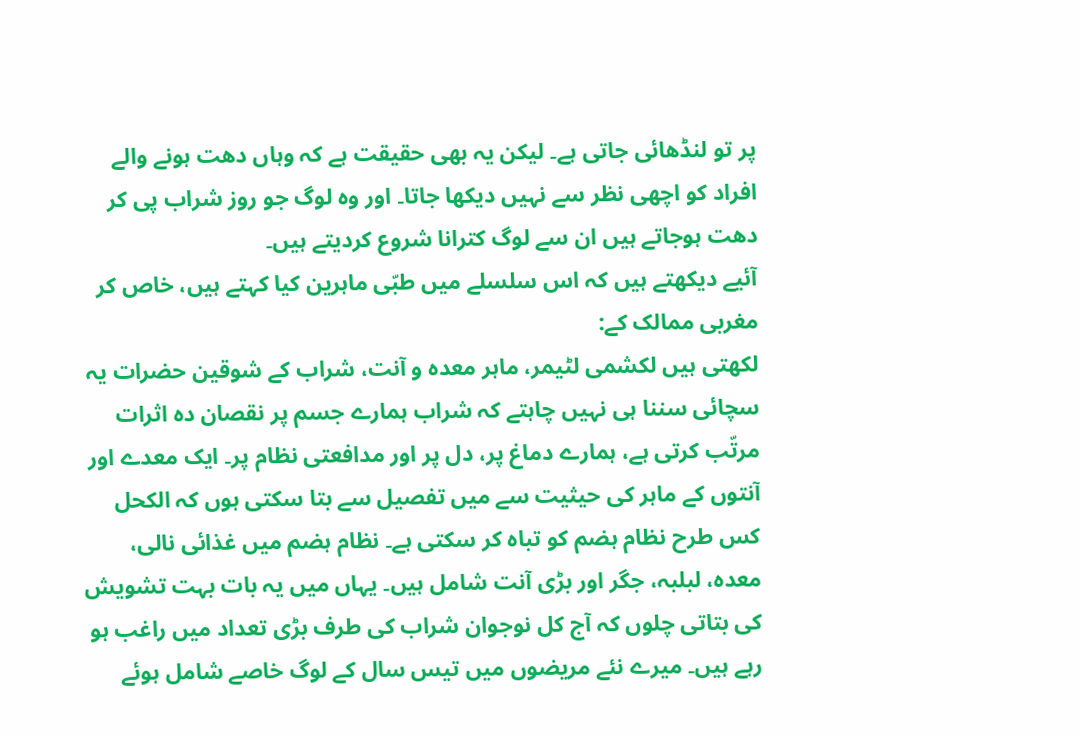پر تو لنڈھائی جاتی ہے۔ لیکن یہ بھی حقیقت ہے کہ وہاں دھت ہونے والے افراد کو اچھی نظر سے نہیں دیکھا جاتا۔ اور وہ لوگ جو روز شراب پی کر دھت ہوجاتے ہیں ان سے لوگ کترانا شروع کردیتے ہیں۔
آئیے دیکھتے ہیں کہ اس سلسلے میں طبّی ماہرین کیا کہتے ہیں، خاص کر مغربی ممالک کے:
لکھتی ہیں لکشمی لٹیمر، ماہر معدہ و آنت، شراب کے شوقین حضرات یہ سچائی سننا ہی نہیں چاہتے کہ شراب ہمارے جسم پر نقصان دہ اثرات مرتّب کرتی ہے، ہمارے دماغ پر، دل پر اور مدافعتی نظام پر۔ ایک معدے اور آنتوں کے ماہر کی حیثیت سے میں تفصیل سے بتا سکتی ہوں کہ الکحل کس طرح نظام ہضم کو تباہ کر سکتی ہے۔ نظام ہضم میں غذائی نالی، معدہ، لبلبہ، جگر اور بڑی آنت شامل ہیں۔ یہاں میں یہ بات بہت تشویش کی بتاتی چلوں کہ آج کل نوجوان شراب کی طرف بڑی تعداد میں راغب ہو رہے ہیں۔ میرے نئے مریضوں میں تیس سال کے لوگ خاصے شامل ہوئے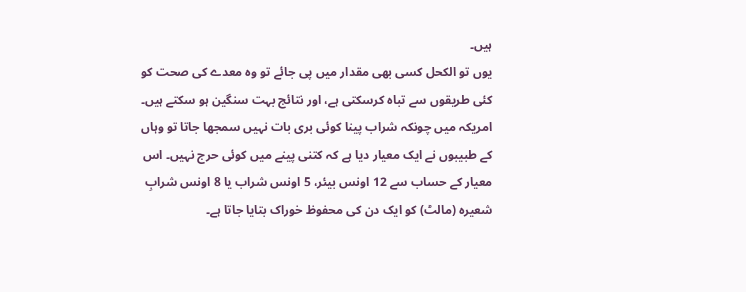ہیں۔
یوں تو الکحل کسی بھی مقدار میں پی جائے تو وہ معدے کی صحت کو کئی طریقوں سے تباہ کرسکتی ہے، اور نتائج بہت سنگین ہو سکتے ہیں۔ امریکہ میں چونکہ شراب پینا کوئی بری بات نہیں سمجھا جاتا تو وہاں کے طبیبوں نے ایک معیار دیا ہے کہ کتنی پینے میں کوئی حرج نہیں۔ اس معیار کے حساب سے 12 اونس بیئر، 5 اونس شراب یا 8 اونس شرابِ شعیرہ (مالٹ) کو ایک دن کی محفوظ خوراک بتایا جاتا ہے۔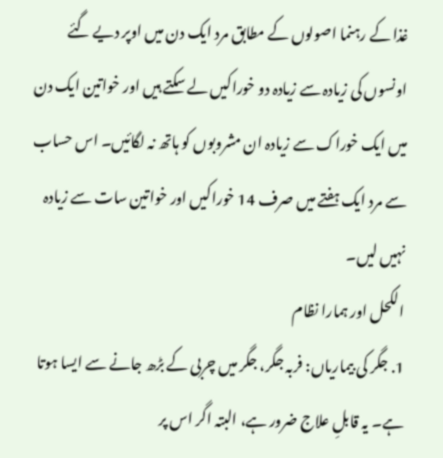غذا کے رہنما اصولوں کے مطابق مرد ایک دن میں اوپر دیے گئے اونسوں کی زیادہ سے زیادہ دو خوراکیں لے سکتے ہیں اور خواتین ایک دن میں ایک خوراک سے زیادہ ان مشروبوں کو ہاتھ نہ لگائیں۔ اس حساب سے مرد ایک ہفتے میں صرف 14 خوراکیں اور خواتین سات سے زیادہ نہیں لیں۔
الکحل اور ہمارا نظام
1. جگر کی بیماریاں: فربہ جگر، جگر میں چربی کے بڑھ جانے سے ایسا ہوتا ہے۔ یہ قابلِ علاج ضرور ہے، البتہ اگر اس پر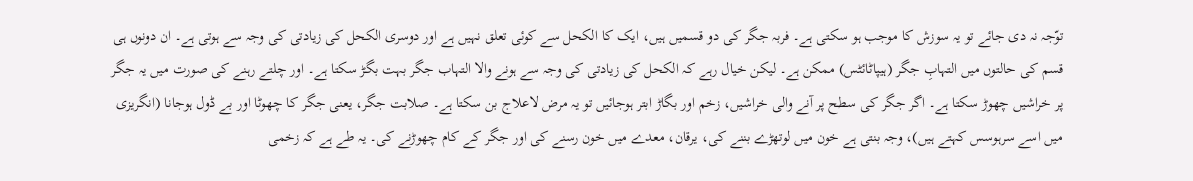توّجہ نہ دی جائے تو یہ سوزش کا موجب ہو سکتی ہے۔ فربہ جگر کی دو قسمیں ہیں، ایک کا الکحل سے کوئی تعلق نہیں ہے اور دوسری الکحل کی زیادتی کی وجہ سے ہوتی ہے۔ ان دونوں ہی قسم کی حالتوں میں التہابِ جگر (ہیپاٹائٹس) ممکن ہے۔ لیکن خیال رہے کہ الکحل کی زیادتی کی وجہ سے ہونے والا التہاب جگر بہت بگڑ سکتا ہے۔ اور چلتے رہنے کی صورت میں یہ جگر پر خراشیں چھوڑ سکتا ہے۔ اگر جگر کی سطح پر آنے والی خراشیں، زخم اور بگاڑ ابتر ہوجائیں تو یہ مرض لاعلاج بن سکتا ہے۔ صلابت جگر، یعنی جگر کا چھوٹا اور بے ڈول ہوجانا (انگریزی میں اسے سرہوسس کہتے ہیں)، وجہ بنتی ہے خون میں لوتھڑے بننے کی، یرقان، معدے میں خون رسنے کی اور جگر کے کام چھوڑنے کی۔ یہ طے ہے کہ زخمی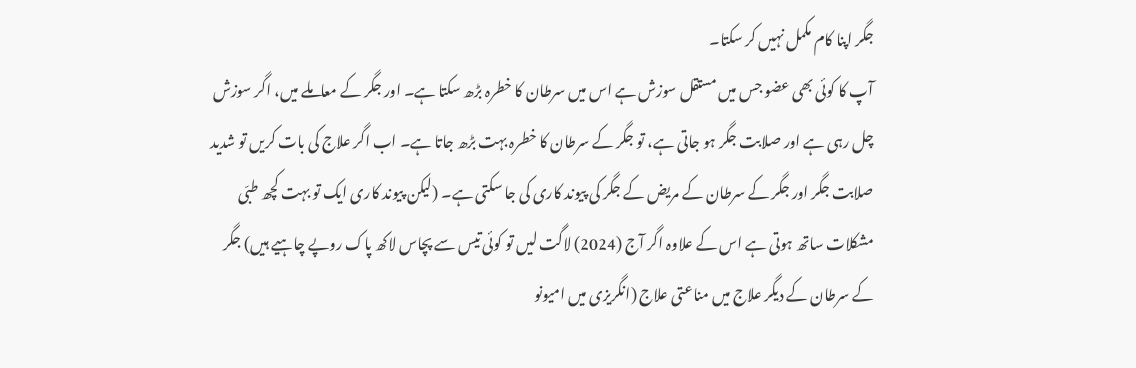جگر اپنا کام مکمل نہیں کر سکتا۔
آپ کا کوئی بھی عضو جس میں مستقل سوزش ہے اس میں سرطان کا خطرہ بڑھ سکتا ہے۔ اور جگر کے معاملے میں، اگر سوزش چل رہی ہے اور صلابت جگر ہو جاتی ہے، تو جگر کے سرطان کا خطرہ بہت بڑھ جاتا ہے۔ اب اگر علاج کی بات کریں تو شدید صلابت جگر اور جگر کے سرطان کے مریض کے جگر کی پیوند کاری کی جا سکتی ہے۔ (لیکن پیوند کاری ایک تو بہت کچھ طبّی مشکلات ساتھ ہوتی ہے اس کے علاوہ اگر آج (2024) لاگت لیں تو کوئی تیس سے پچاس لاکھ پاک روپے چاہیے ہیں) جگر کے سرطان کے دیگر علاج میں مناعتی علاج (انگریزی میں امیونو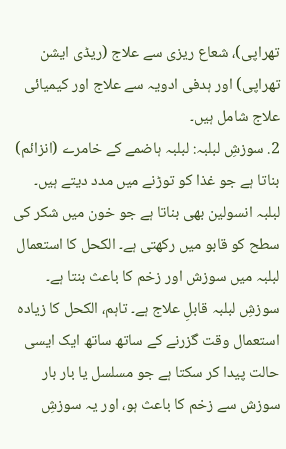تھراپی)، شعاع ریزی سے علاج (ریڈی ایشن تھراپی) اور ہدفی ادویہ سے علاج اور کیمیائی علاج شامل ہیں۔
2. سوزشِ لبلبہ: لبلبہ ہاضمے کے خامرے (انزائم) بناتا ہے جو غذا کو توڑنے میں مدد دیتے ہیں۔ لبلبہ انسولین بھی بناتا ہے جو خون میں شکر کی سطح کو قابو میں رکھتی ہے۔ الکحل کا استعمال لبلبہ میں سوزش اور زخم کا باعث بنتا ہے۔ سوزشِ لبلبہ قابلِ علاج ہے۔ تاہم، الکحل کا زیادہ استعمال وقت گزرنے کے ساتھ ساتھ ایک ایسی حالت پیدا کر سکتا ہے جو مسلسل یا بار بار سوزش سے زخم کا باعث ہو، اور یہ سوزشِ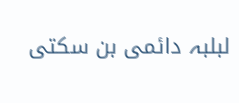لبلبہ دائمی بن سکتی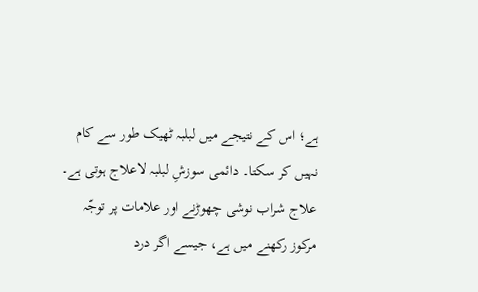ہے؛ اس کے نتیجے میں لبلبہ ٹھیک طور سے کام نہیں کر سکتا۔ دائمی سوزشِ لبلبہ لاعلاج ہوتی ہے۔ علاج شراب نوشی چھوڑنے اور علامات پر توجّہ مرکوز رکھنے میں ہے، جیسے اگر درد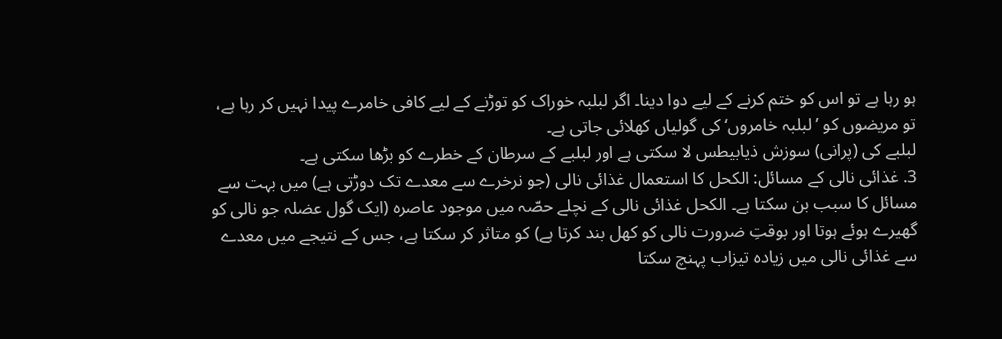ہو رہا ہے تو اس کو ختم کرنے کے لیے دوا دینا۔ اگر لبلبہ خوراک کو توڑنے کے لیے کافی خامرے پیدا نہیں کر رہا ہے، تو مریضوں کو ’لبلبہ خامروں‘ کی گولیاں کھلائی جاتی ہے۔
لبلبے کی (پرانی) سوزش ذیابیطس لا سکتی ہے اور لبلبے کے سرطان کے خطرے کو بڑھا سکتی ہے۔
3. غذائی نالی کے مسائل: الکحل کا استعمال غذائی نالی (جو نرخرے سے معدے تک دوڑتی ہے) میں بہت سے مسائل کا سبب بن سکتا ہے۔ الکحل غذائی نالی کے نچلے حصّہ میں موجود عاصرہ (ایک گول عضلہ جو نالی کو گھیرے ہوئے ہوتا اور بوقتِ ضرورت نالی کو کھل بند کرتا ہے) کو متاثر کر سکتا ہے، جس کے نتیجے میں معدے سے غذائی نالی میں زیادہ تیزاب پہنچ سکتا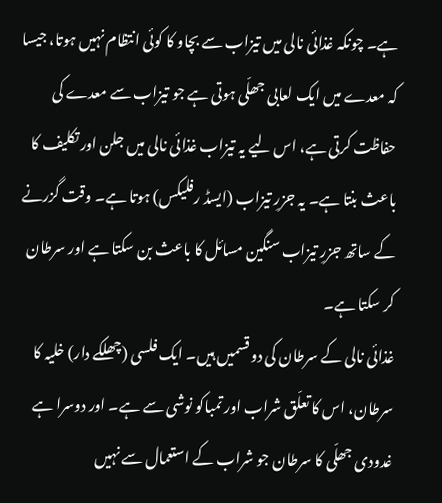ہے۔ چونکہ غذائی نالی میں تیزاب سے بچاو کا کوئی انتظام نہیں ہوتا، جیسا کہ معدے میں ایک لعابی جھلّی ہوتی ہے جو تیزاب سے معدے کی حفاظت کرتی ہے، اس لیے یہ تیزاب غذائی نالی میں جلن اور تکلیف کا باعث بنتا ہے۔ یہ جزرِ تیزاب (ایسڈ رفلیکس) ہوتا ہے۔ وقت گزرنے کے ساتھ جزرِ تیزاب سنگین مسائل کا باعث بن سکتا ہے اور سرطان کر سکتا ہے۔
غذائی نالی کے سرطان کی دو قسمیں ہیں۔ ایک فلسی (چھلکے دار) خلیہ کا سرطان، اس کا تعلّق شراب اور تمباکو نوشی سے ہے۔ اور دوسرا ہے غدودی جھلّی کا سرطان جو شراب کے استعمال سے نہیں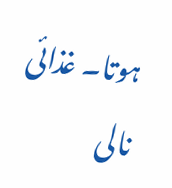ہوتا۔ غذائی نالی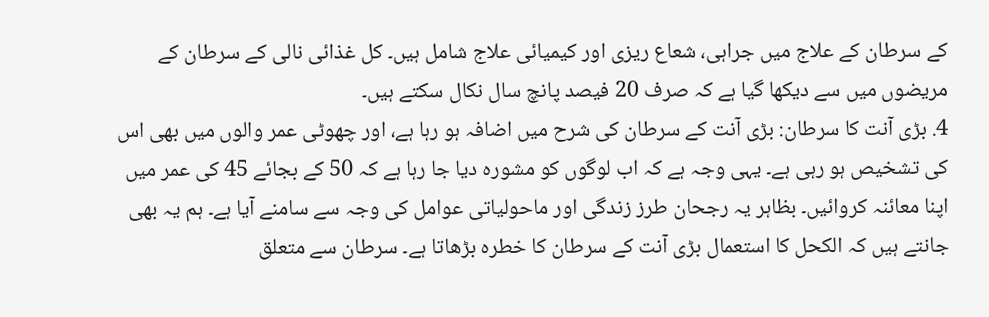کے سرطان کے علاج میں جراہی، شعاع ریزی اور کیمیائی علاج شامل ہیں۔ کل غذائی نالی کے سرطان کے مریضوں میں سے دیکھا گیا ہے کہ صرف 20 فیصد پانچ سال نکال سکتے ہیں۔
4. بڑی آنت کا سرطان: بڑی آنت کے سرطان کی شرح میں اضافہ ہو رہا ہے، اور چھوٹی عمر والوں میں بھی اس کی تشخیص ہو رہی ہے۔ یہی وجہ ہے کہ اب لوگوں کو مشورہ دیا جا رہا ہے کہ 50 کے بجائے 45 کی عمر میں اپنا معائنہ کروائیں۔ بظاہر یہ رجحان طرز زندگی اور ماحولیاتی عوامل کی وجہ سے سامنے آیا ہے۔ ہم یہ بھی جانتے ہیں کہ الکحل کا استعمال بڑی آنت کے سرطان کا خطرہ بڑھاتا ہے۔ سرطان سے متعلق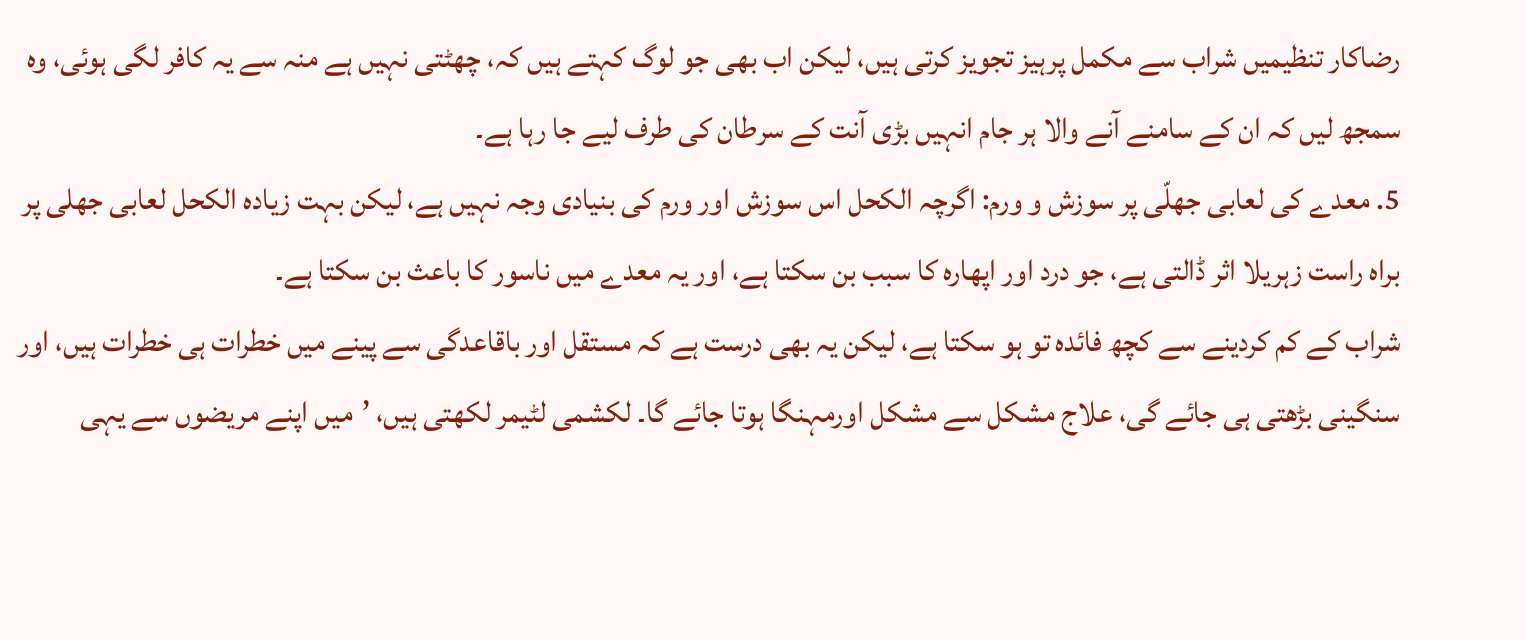رضاکار تنظیمیں شراب سے مکمل پرہیز تجویز کرتی ہیں، لیکن اب بھی جو لوگ کہتے ہیں کہ، چھٹتی نہیں ہے منہ سے یہ کافر لگی ہوئی، وہ سمجھ لیں کہ ان کے سامنے آنے والا ہر جام انہیں بڑی آنت کے سرطان کی طرف لیے جا رہا ہے۔
5. معدے کی لعابی جھلّی پر سوزش و ورم: اگرچہ الکحل اس سوزش اور ورم کی بنیادی وجہ نہیں ہے، لیکن بہت زیادہ الکحل لعابی جھلی پر براہ راست زہریلا اثر ڈالتی ہے، جو درد اور اپھارہ کا سبب بن سکتا ہے، اور یہ معدے میں ناسور کا باعث بن سکتا ہے۔
شراب کے کم کردینے سے کچھ فائدہ تو ہو سکتا ہے، لیکن یہ بھی درست ہے کہ مستقل اور باقاعدگی سے پینے میں خطرات ہی خطرات ہیں، اور سنگینی بڑھتی ہی جائے گی، علاج مشکل سے مشکل اورمہنگا ہوتا جائے گا۔ لکشمی لٹیمر لکھتی ہیں، ’میں اپنے مریضوں سے یہی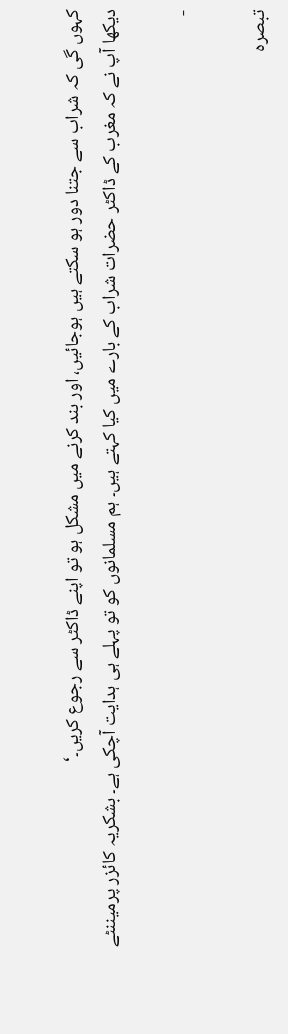کہوں گی کہ شراب سے جتنا دور ہو سکتے ہیں ہوجائیں، اور بند کرنے میں مشکل ہو تو اپنے ڈاکٹر سے رجوع کریں۔‘
دیکھا آپ نے کہ مغرب کے ڈاکٹر حضرات شراب کے بارے میں کیا کہتے ہیں۔ ہم مسلمانوں کو تو پہلے ہی ہدایت آچکی ہے۔ بشکریہ کائزر پرمیننٹے

-

تبصرہ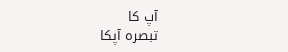آپ کا
تبصره آپکا